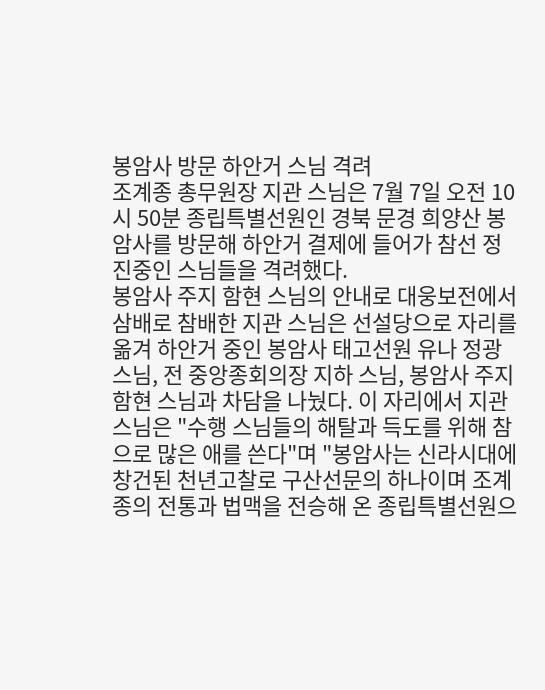봉암사 방문 하안거 스님 격려
조계종 총무원장 지관 스님은 7월 7일 오전 10시 50분 종립특별선원인 경북 문경 희양산 봉암사를 방문해 하안거 결제에 들어가 참선 정진중인 스님들을 격려했다.
봉암사 주지 함현 스님의 안내로 대웅보전에서 삼배로 참배한 지관 스님은 선설당으로 자리를 옮겨 하안거 중인 봉암사 태고선원 유나 정광 스님, 전 중앙종회의장 지하 스님, 봉암사 주지 함현 스님과 차담을 나눴다. 이 자리에서 지관 스님은 "수행 스님들의 해탈과 득도를 위해 참으로 많은 애를 쓴다"며 "봉암사는 신라시대에 창건된 천년고찰로 구산선문의 하나이며 조계종의 전통과 법맥을 전승해 온 종립특별선원으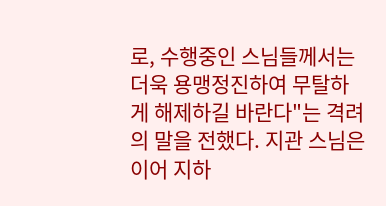로, 수행중인 스님들께서는 더욱 용맹정진하여 무탈하게 해제하길 바란다"는 격려의 말을 전했다. 지관 스님은 이어 지하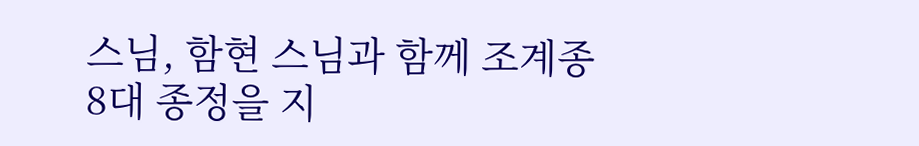스님, 함현 스님과 함께 조계종 8대 종정을 지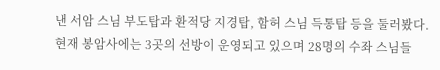낸 서암 스님 부도탑과 환적당 지경탑, 함허 스님 득통탑 등을 둘러봤다.
현재 봉암사에는 3곳의 선방이 운영되고 있으며 28명의 수좌 스님들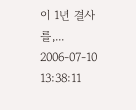이 1년 결사를,...
2006-07-10 13:38:11